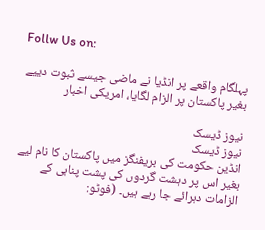Follw Us on:

پہلگام واقعے پر انڈیا نے ماضی جیسے ثبوت دییے بغیر پاکستان پر الزام لگایا، امریکی اخبار

نیوز ڈیسک
نیوز ڈیسک
انڈین حکومت کی بریفنگز میں پاکستان کا نام لیے بغیر اس پر دہشت گردوں کی پشت پناہی کے الزامات دہرائے جا رہے ہیں۔ (فوٹو: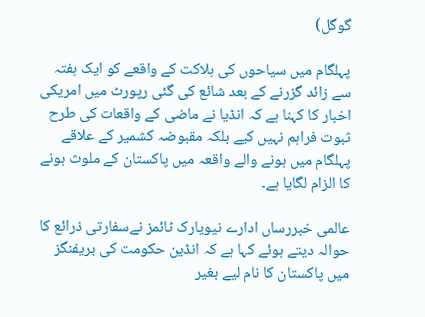گوگل)

پہلگام میں سیاحوں کی ہلاکت کے واقعے کو ایک ہفتہ سے زائد گزرنے کے بعد شائع کی گئی رپورٹ میں امریکی اخبار کا کہنا ہے کہ انڈیا نے ماضی کے واقعات کی طرح ثبوت فراہم نہیں کیے بلکہ مقبوضہ کشمیر کے علاقے پہلگام میں ہونے والے واقعہ میں پاکستان کے ملوث ہونے کا الزام لگایا ہے۔

عالمی خبررساں ادارے نیویارک ٹائمز نےسفارتی ذرائع کا حوالہ دیتے ہوئے کہا ہے کہ انڈین حکومت کی بریفنگز میں پاکستان کا نام لیے بغیر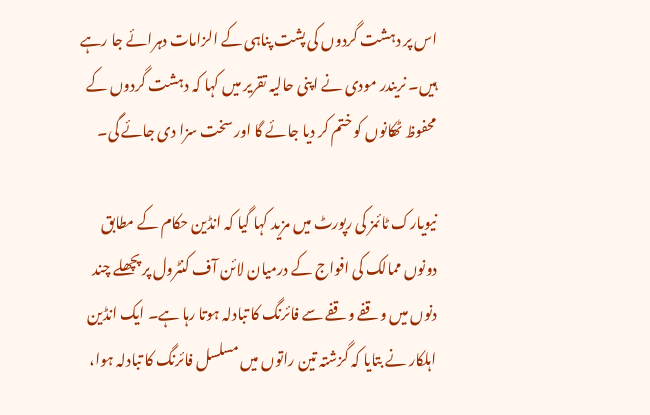اس پر دہشت گردوں کی پشت پناہی کے الزامات دہرائے جا رہے ہیں۔ نریندر مودی نے اپنی حالیہ تقریر میں کہا کہ دہشت گردوں کے محفوظ ٹھکانوں کو ختم کر دیا جائے گا اور سخت سزا دی جائے گی۔

نیویارک ٹائمز کی رپورٹ میں مزید کہا گیا کہ انڈین حکام کے مطابق دونوں ممالک کی افواج کے درمیان لائن آف کنٹرول پر پچھلے چند دنوں میں وقفے وقفے سے فائرنگ کا تبادلہ ہوتا رہا ہے۔ ایک انڈین اہلکار نے بتایا کہ گزشتہ تین راتوں میں مسلسل فائرنگ کا تبادلہ ہوا،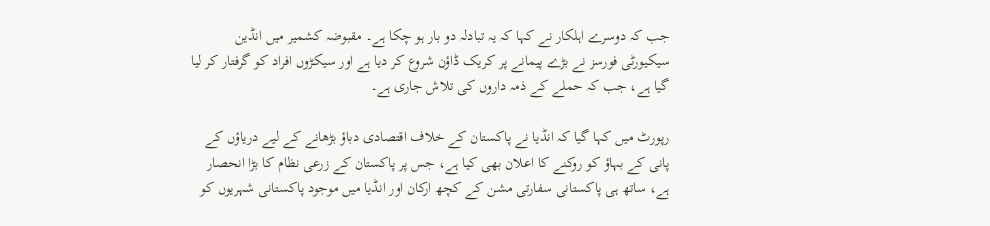جب کہ دوسرے اہلکار نے کہا کہ یہ تبادلہ دو بار ہو چکا ہے۔ مقبوضہ کشمیر میں انڈین سیکیورٹی فورسز نے بڑے پیمانے پر کریک ڈاؤن شروع کر دیا ہے اور سیکڑوں افراد کو گرفتار کر لیا گیا ہے، جب کہ حملے کے ذمہ داروں کی تلاش جاری ہے۔

رپورٹ میں کہا گیا کہ انڈیا نے پاکستان کے خلاف اقتصادی دباؤ بڑھانے کے لیے دریاؤں کے پانی کے بہاؤ کو روکنے کا اعلان بھی کیا ہے، جس پر پاکستان کے زرعی نظام کا بڑا انحصار ہے، ساتھ ہی پاکستانی سفارتی مشن کے کچھ ارکان اور انڈیا میں موجود پاکستانی شہریوں کو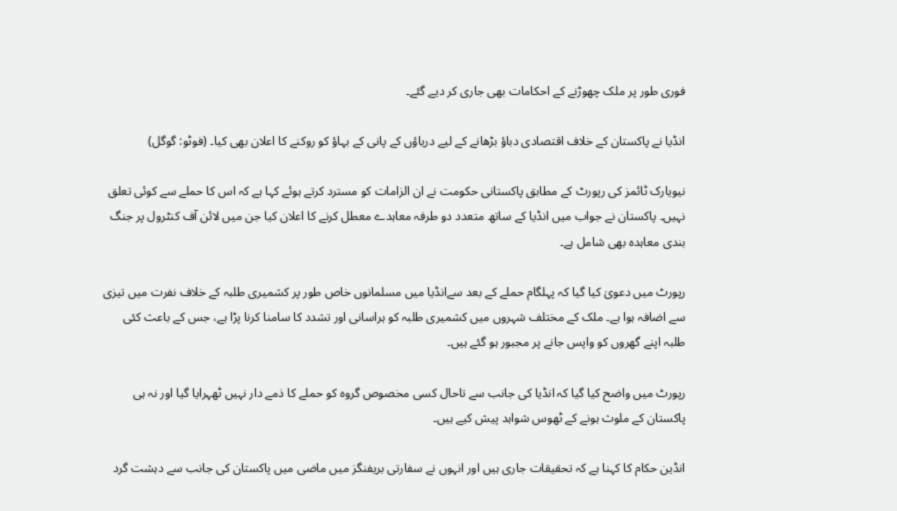فوری طور پر ملک چھوڑنے کے احکامات بھی جاری کر دیے گئے۔

انڈیا نے پاکستان کے خلاف اقتصادی دباؤ بڑھانے کے لیے دریاؤں کے پانی کے بہاؤ کو روکنے کا اعلان بھی کیا۔ (فوٹو: گوگل)

نیویارک ٹائمز کی رپورٹ کے مطابق پاکستانی حکومت نے ان الزامات کو مسترد کرتے ہوئے کہا ہے کہ اس کا حملے سے کوئی تعلق نہیں۔ پاکستان نے جواب میں انڈیا کے ساتھ متعدد دو طرفہ معاہدے معطل کرنے کا اعلان کیا جن میں لائن آف کنٹرول پر جنگ بندی معاہدہ بھی شامل ہے۔

رپورٹ میں دعویٰ کیا گیا کہ پہلگام حملے کے بعد سےانڈیا میں مسلمانوں خاص طور پر کشمیری طلبہ کے خلاف نفرت میں تیزی سے اضافہ ہوا ہے۔ ملک کے مختلف شہروں میں کشمیری طلبہ کو ہراسانی اور تشدد کا سامنا کرنا پڑا ہے، جس کے باعث کئی طلبہ اپنے گھروں کو واپس جانے پر مجبور ہو گئے ہیں۔

رپورٹ میں واضح کیا گیا کہ انڈیا کی جانب سے تاحال کسی مخصوص گروہ کو حملے کا ذمے دار نہیں ٹھہرایا گیا اور نہ ہی پاکستان کے ملوث ہونے کے ٹھوس شواہد پیش کیے ہیں۔

انڈین حکام کا کہنا ہے کہ تحقیقات جاری ہیں اور انہوں نے سفارتی بریفنگز میں ماضی میں پاکستان کی جانب سے دہشت گرد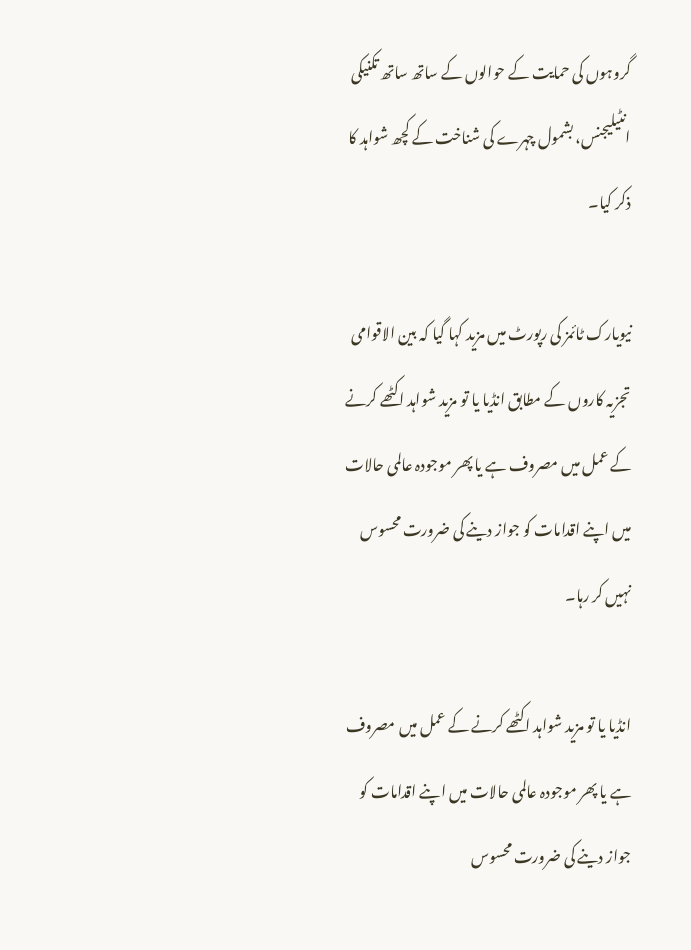گروہوں کی حمایت کے حوالوں کے ساتھ ساتھ تکنیکی انٹیلیجنس، بشمول چہرے کی شناخت کے کچھ شواہد کا ذکر کیا۔

نیویارک ٹائمز کی رپورٹ میں مزید کہا گیا کہ بین الاقوامی تجزیہ کاروں کے مطابق انڈیا یا تو مزید شواہد اکٹھے کرنے کے عمل میں مصروف ہے یا پھر موجودہ عالمی حالات میں اپنے اقدامات کو جواز دینے کی ضرورت محسوس نہیں کر رہا۔

انڈیا یا تو مزید شواہد اکٹھے کرنے کے عمل میں مصروف ہے یا پھر موجودہ عالمی حالات میں اپنے اقدامات کو جواز دینے کی ضرورت محسوس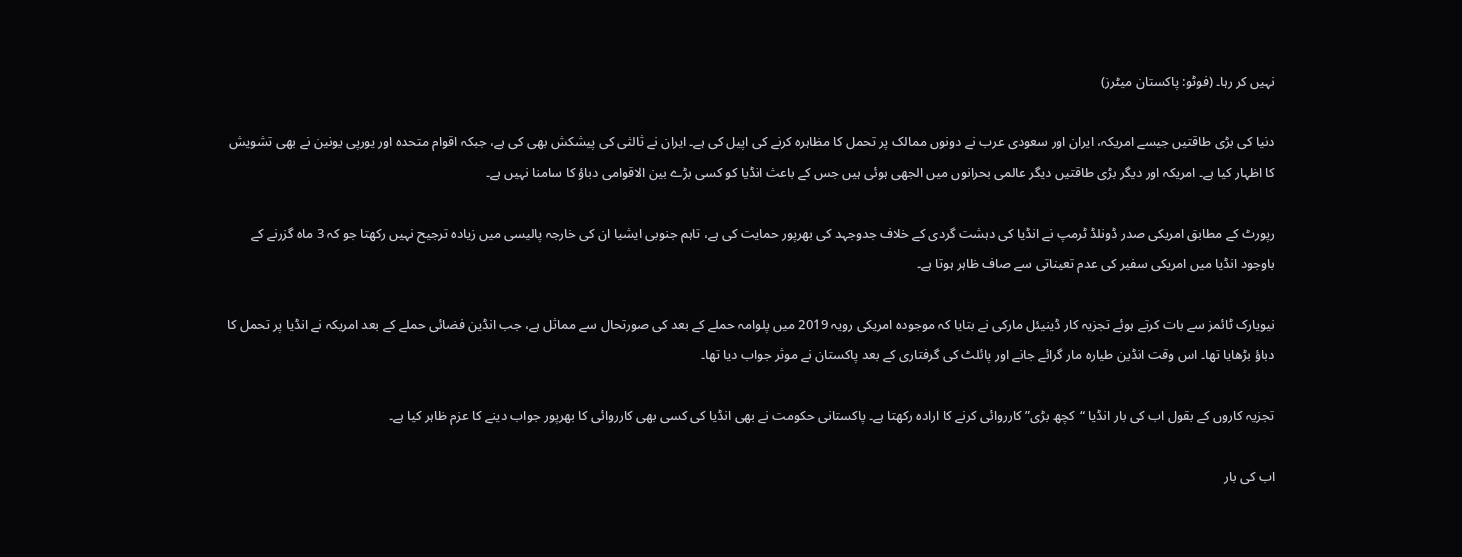نہیں کر رہا۔ (فوٹو: پاکستان میٹرز)

دنیا کی بڑی طاقتیں جیسے امریکہ، ایران اور سعودی عرب نے دونوں ممالک پر تحمل کا مظاہرہ کرنے کی اپیل کی ہے۔ ایران نے ثالثی کی پیشکش بھی کی ہے، جبکہ اقوام متحدہ اور یورپی یونین نے بھی تشویش کا اظہار کیا ہے۔ امریکہ اور دیگر بڑی طاقتیں دیگر عالمی بحرانوں میں الجھی ہوئی ہیں جس کے باعث انڈیا کو کسی بڑے بین الاقوامی دباؤ کا سامنا نہیں ہے۔

رپورٹ کے مطابق امریکی صدر ڈونلڈ ٹرمپ نے انڈیا کی دہشت گردی کے خلاف جدوجہد کی بھرپور حمایت کی ہے، تاہم جنوبی ایشیا ان کی خارجہ پالیسی میں زیادہ ترجیح نہیں رکھتا جو کہ 3 ماہ گزرنے کے باوجود انڈیا میں امریکی سفیر کی عدم تعیناتی سے صاف ظاہر ہوتا ہے۔

نیویارک ٹائمز سے بات کرتے ہوئے تجزیہ کار ڈینیئل مارکی نے بتایا کہ موجودہ امریکی رویہ 2019 میں پلوامہ حملے کے بعد کی صورتحال سے مماثل ہے، جب انڈین فضائی حملے کے بعد امریکہ نے انڈیا پر تحمل کا دباؤ بڑھایا تھا۔ اس وقت انڈین طیارہ مار گرائے جانے اور پائلٹ کی گرفتاری کے بعد پاکستان نے موثر جواب دیا تھا۔

تجزیہ کاروں کے بقول اب کی بار انڈیا “کچھ بڑی” کارروائی کرنے کا ارادہ رکھتا ہے۔ پاکستانی حکومت نے بھی انڈیا کی کسی بھی کارروائی کا بھرپور جواب دینے کا عزم ظاہر کیا ہے۔

اب کی بار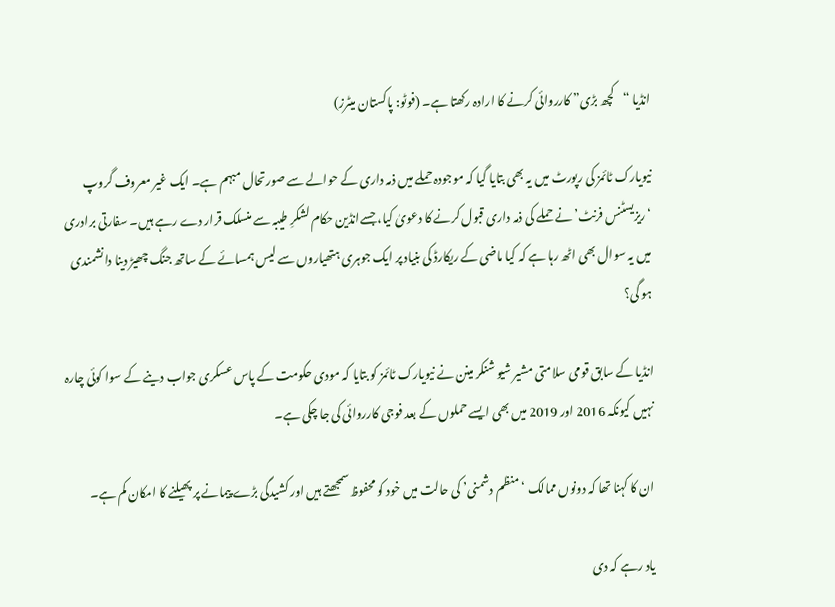انڈیا “کچھ بڑی” کارروائی کرنے کا ارادہ رکھتا ہے۔ (فوٹو: پاکستان میٹرز)

نیویارک ٹائمز کی رپورٹ میں یہ بھی بتایا گیا کہ موجودہ حملے میں ذمہ داری کے حوالے سے صورتحال مبہم ہے۔ ایک غیر معروف گروپ ‘ریزیسٹنس فرنٹ’ نے حملے کی ذمہ داری قبول کرنے کا دعویٰ کیا، جسےانڈین حکام لشکرِ طیبہ سے منسلک قرار دے رہے ہیں۔ سفارتی برادری میں یہ سوال بھی اٹھ رہا ہے کہ کیا ماضی کے ریکارڈ کی بنیاد پر ایک جوہری ہتھیاروں سے لیس ہمسائے کے ساتھ جنگ چھیڑ دینا دانشمندی ہو گی؟

انڈیا کے سابق قومی سلامتی مشیر شیو شنکر مینن نے نیویارک ٹائمز کو بتایا کہ مودی حکومت کے پاس عسکری جواب دینے کے سوا کوئی چارہ نہیں کیونکہ 2016 اور 2019 میں بھی ایسے حملوں کے بعد فوجی کارروائی کی جا چکی ہے۔

ان کا کہنا تھا کہ دونوں ممالک ‘منظم دشمنی’ کی حالت میں خود کو محفوظ سمجھتے ہیں اور کشیدگی بڑے پیمانے پر پھیلنے کا امکان کم ہے۔

یاد رہے کہ دی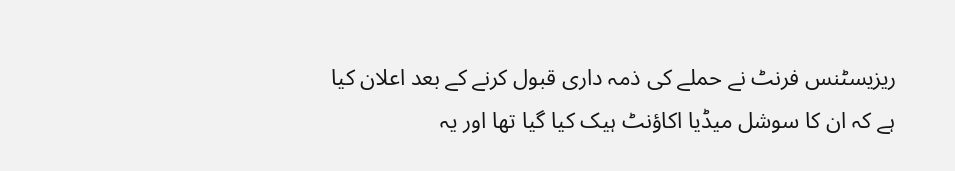ریزیسٹنس فرنٹ نے حملے کی ذمہ داری قبول کرنے کے بعد اعلان کیا ہے کہ ان کا سوشل میڈیا اکاؤنٹ ہیک کیا گیا تھا اور یہ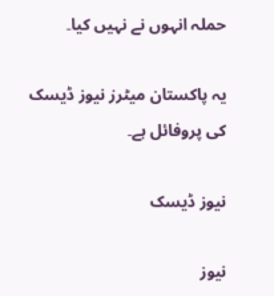حملہ انہوں نے نہیں کیا۔

یہ پاکستان میٹرز نیوز ڈیسک کی پروفائل ہے۔

نیوز ڈیسک

نیوز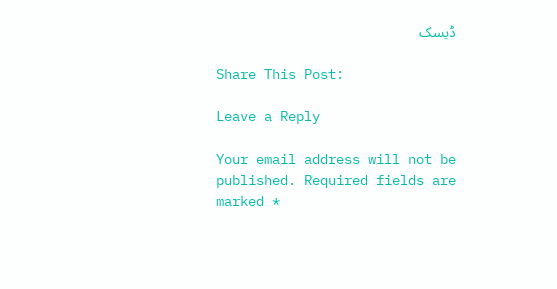ڈیسک

Share This Post:

Leave a Reply

Your email address will not be published. Required fields are marked *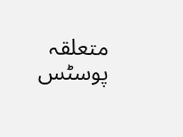متعلقہ پوسٹس